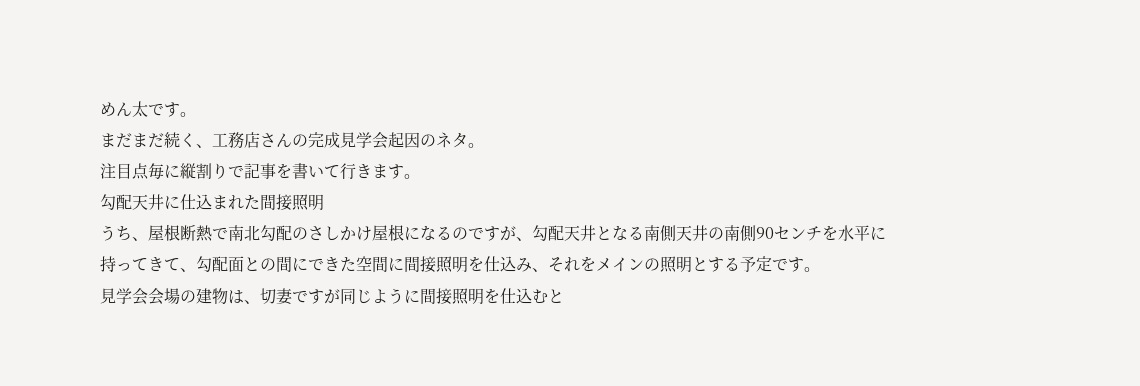めん太です。
まだまだ続く、工務店さんの完成見学会起因のネタ。
注目点毎に縦割りで記事を書いて行きます。
勾配天井に仕込まれた間接照明
うち、屋根断熱で南北勾配のさしかけ屋根になるのですが、勾配天井となる南側天井の南側90センチを水平に持ってきて、勾配面との間にできた空間に間接照明を仕込み、それをメインの照明とする予定です。
見学会会場の建物は、切妻ですが同じように間接照明を仕込むと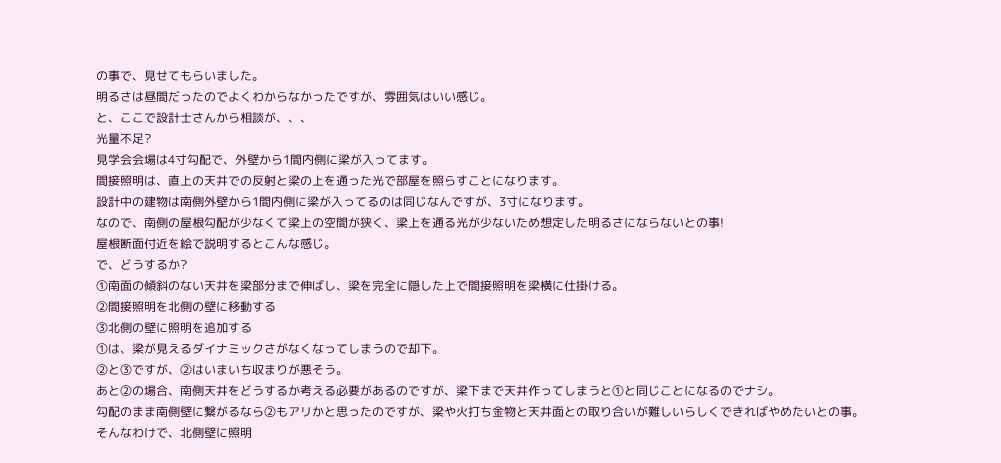の事で、見せてもらいました。
明るさは昼間だったのでよくわからなかったですが、雰囲気はいい感じ。
と、ここで設計士さんから相談が、、、
光量不足?
見学会会場は4寸勾配で、外壁から1間内側に梁が入ってます。
間接照明は、直上の天井での反射と梁の上を通った光で部屋を照らすことになります。
設計中の建物は南側外壁から1間内側に梁が入ってるのは同じなんですが、3寸になります。
なので、南側の屋根勾配が少なくて梁上の空間が狭く、梁上を通る光が少ないため想定した明るさにならないとの事!
屋根断面付近を絵で説明するとこんな感じ。
で、どうするか?
①南面の傾斜のない天井を梁部分まで伸ばし、梁を完全に隠した上で間接照明を梁横に仕掛ける。
②間接照明を北側の壁に移動する
③北側の壁に照明を追加する
①は、梁が見えるダイナミックさがなくなってしまうので却下。
②と③ですが、②はいまいち収まりが悪そう。
あと②の場合、南側天井をどうするか考える必要があるのですが、梁下まで天井作ってしまうと①と同じことになるのでナシ。
勾配のまま南側壁に繋がるなら②もアリかと思ったのですが、梁や火打ち金物と天井面との取り合いが難しいらしくできればやめたいとの事。
そんなわけで、北側壁に照明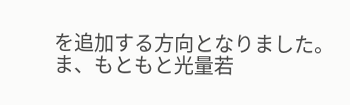を追加する方向となりました。
ま、もともと光量若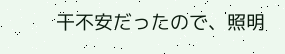干不安だったので、照明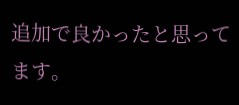追加で良かったと思ってます。